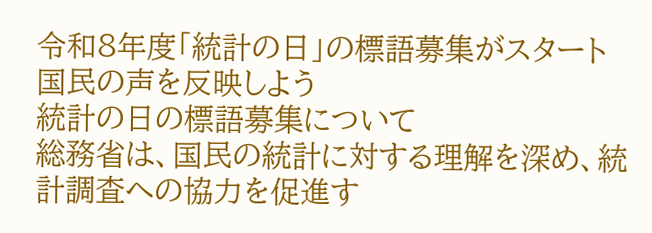令和8年度「統計の日」の標語募集がスタート 国民の声を反映しよう
統計の日の標語募集について
総務省は、国民の統計に対する理解を深め、統計調査への協力を促進す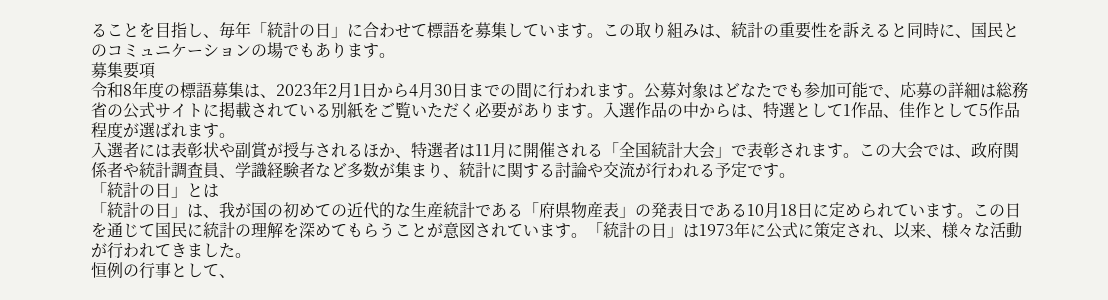ることを目指し、毎年「統計の日」に合わせて標語を募集しています。この取り組みは、統計の重要性を訴えると同時に、国民とのコミュニケーションの場でもあります。
募集要項
令和8年度の標語募集は、2023年2月1日から4月30日までの間に行われます。公募対象はどなたでも参加可能で、応募の詳細は総務省の公式サイトに掲載されている別紙をご覧いただく必要があります。入選作品の中からは、特選として1作品、佳作として5作品程度が選ばれます。
入選者には表彰状や副賞が授与されるほか、特選者は11月に開催される「全国統計大会」で表彰されます。この大会では、政府関係者や統計調査員、学識経験者など多数が集まり、統計に関する討論や交流が行われる予定です。
「統計の日」とは
「統計の日」は、我が国の初めての近代的な生産統計である「府県物産表」の発表日である10月18日に定められています。この日を通じて国民に統計の理解を深めてもらうことが意図されています。「統計の日」は1973年に公式に策定され、以来、様々な活動が行われてきました。
恒例の行事として、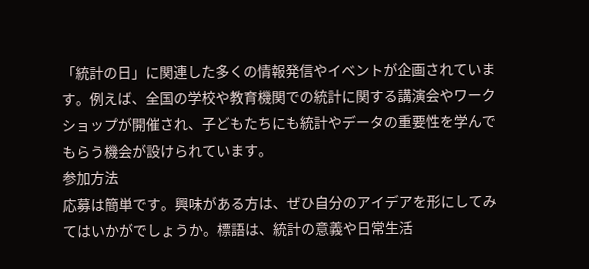「統計の日」に関連した多くの情報発信やイベントが企画されています。例えば、全国の学校や教育機関での統計に関する講演会やワークショップが開催され、子どもたちにも統計やデータの重要性を学んでもらう機会が設けられています。
参加方法
応募は簡単です。興味がある方は、ぜひ自分のアイデアを形にしてみてはいかがでしょうか。標語は、統計の意義や日常生活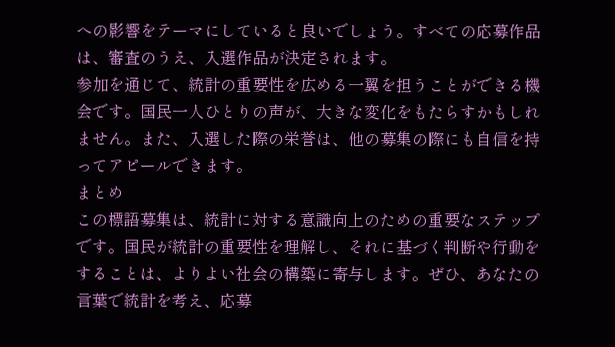への影響をテーマにしていると良いでしょう。すべての応募作品は、審査のうえ、入選作品が決定されます。
参加を通じて、統計の重要性を広める一翼を担うことができる機会です。国民一人ひとりの声が、大きな変化をもたらすかもしれません。また、入選した際の栄誉は、他の募集の際にも自信を持ってアピールできます。
まとめ
この標語募集は、統計に対する意識向上のための重要なステップです。国民が統計の重要性を理解し、それに基づく判断や行動をすることは、よりよい社会の構築に寄与します。ぜひ、あなたの言葉で統計を考え、応募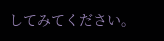してみてください。